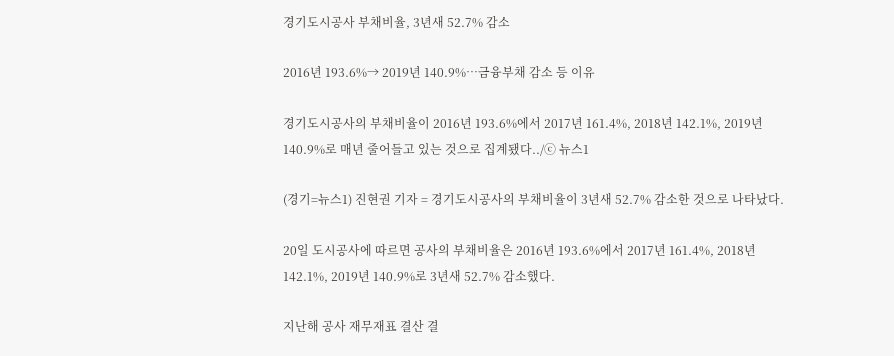경기도시공사 부채비율, 3년새 52.7% 감소

2016년 193.6%→ 2019년 140.9%…금융부채 감소 등 이유

경기도시공사의 부채비율이 2016년 193.6%에서 2017년 161.4%, 2018년 142.1%, 2019년 140.9%로 매년 줄어들고 있는 것으로 집계됐다../ⓒ 뉴스1

(경기=뉴스1) 진현권 기자 = 경기도시공사의 부채비율이 3년새 52.7% 감소한 것으로 나타났다.

20일 도시공사에 따르면 공사의 부채비율은 2016년 193.6%에서 2017년 161.4%, 2018년 142.1%, 2019년 140.9%로 3년새 52.7% 감소했다.

지난해 공사 재무재표 결산 결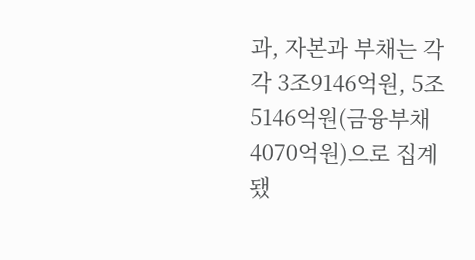과, 자본과 부채는 각각 3조9146억원, 5조5146억원(금융부채 4070억원)으로 집계됐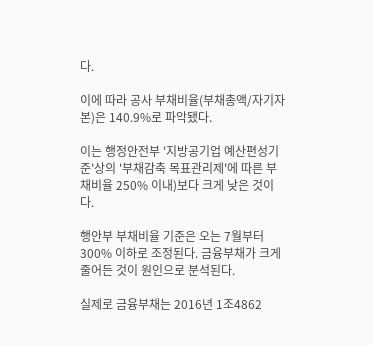다.

이에 따라 공사 부채비율(부채총액/자기자본)은 140.9%로 파악됐다.

이는 행정안전부 '지방공기업 예산편성기준'상의 '부채감축 목표관리제'에 따른 부채비율 250% 이내)보다 크게 낮은 것이다.

행안부 부채비율 기준은 오는 7월부터 300% 이하로 조정된다. 금융부채가 크게 줄어든 것이 원인으로 분석된다.

실제로 금융부채는 2016년 1조4862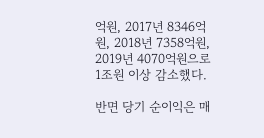억원, 2017년 8346억원, 2018년 7358억원, 2019년 4070억원으로 1조원 이상 감소했다.

반면 당기 순이익은 매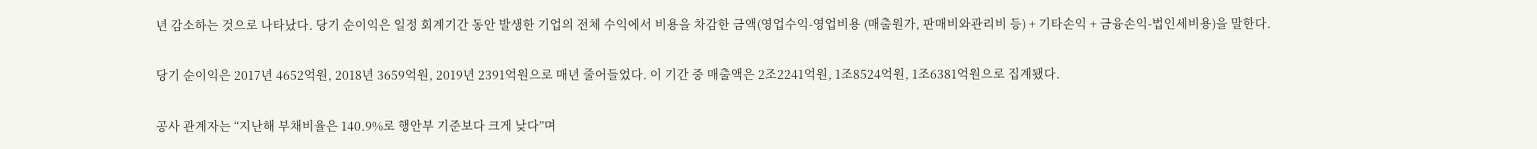년 감소하는 것으로 나타났다. 당기 순이익은 일정 회계기간 동안 발생한 기업의 전체 수익에서 비용을 차감한 금액(영업수익-영업비용 (매출원가, 판매비와관리비 등) + 기타손익 + 금융손익-법인세비용)을 말한다.

당기 순이익은 2017년 4652억원, 2018년 3659억원, 2019년 2391억원으로 매년 줄어들었다. 이 기간 중 매출액은 2조2241억원, 1조8524억원, 1조6381억원으로 집계됐다.

공사 관계자는 “지난해 부채비율은 140.9%로 행안부 기준보다 크게 낮다”며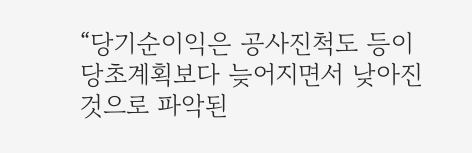“당기순이익은 공사진척도 등이 당초계획보다 늦어지면서 낮아진 것으로 파악된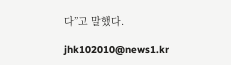다”고 말했다.

jhk102010@news1.kr